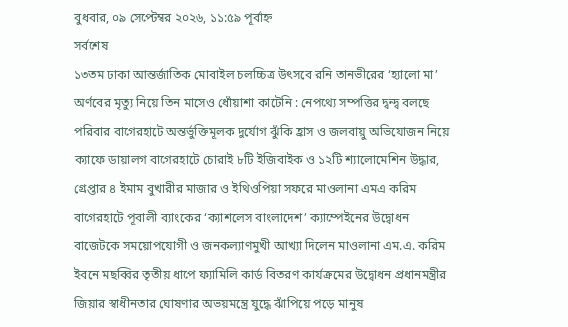বুধবার, ০৯ সেপ্টেম্বর ২০২৬, ১১:৫৯ পূর্বাহ্ন
সর্বশেষ
১৩তম ঢাকা আন্তর্জাতিক মোবাইল চলচ্চিত্র উৎসবে রনি তানভীরের ‘হ্যালো মা’ অর্ণবের মৃত্যু নিয়ে তিন মাসেও ধোঁয়াশা কাটেনি : নেপথ্যে সম্পত্তির দ্বন্দ্ব বলছে পরিবার বাগেরহাটে অন্তর্ভুক্তিমূলক দুর্যোগ ঝুঁকি হ্রাস ও জলবায়ু অভিযোজন নিয়ে ক্যাফে ডায়ালগ বাগেরহাটে চোরাই ৮টি ইজিবাইক ও ১২টি শ্যালোমেশিন উদ্ধার, গ্রেপ্তার ৪ ইমাম বুখারীর মাজার ও ইথিওপিয়া সফরে মাওলানা এমএ করিম বাগেরহাটে পূবালী ব্যাংকের ‘ক্যাশলেস বাংলাদেশ’ ক্যাম্পেইনের উদ্বোধন বাজেটকে সময়োপযোগী ও জনকল্যাণমুখী আখ্যা দিলেন মাওলানা এম.এ. করিম ইবনে মছব্বির তৃতীয় ধাপে ফ্যামিলি কার্ড বিতরণ কার্যক্রমের উদ্বোধন প্রধানমন্ত্রীর জিয়ার স্বাধীনতার ঘোষণার অভয়মন্ত্রে যুদ্ধে ঝাঁপিয়ে পড়ে মানুষ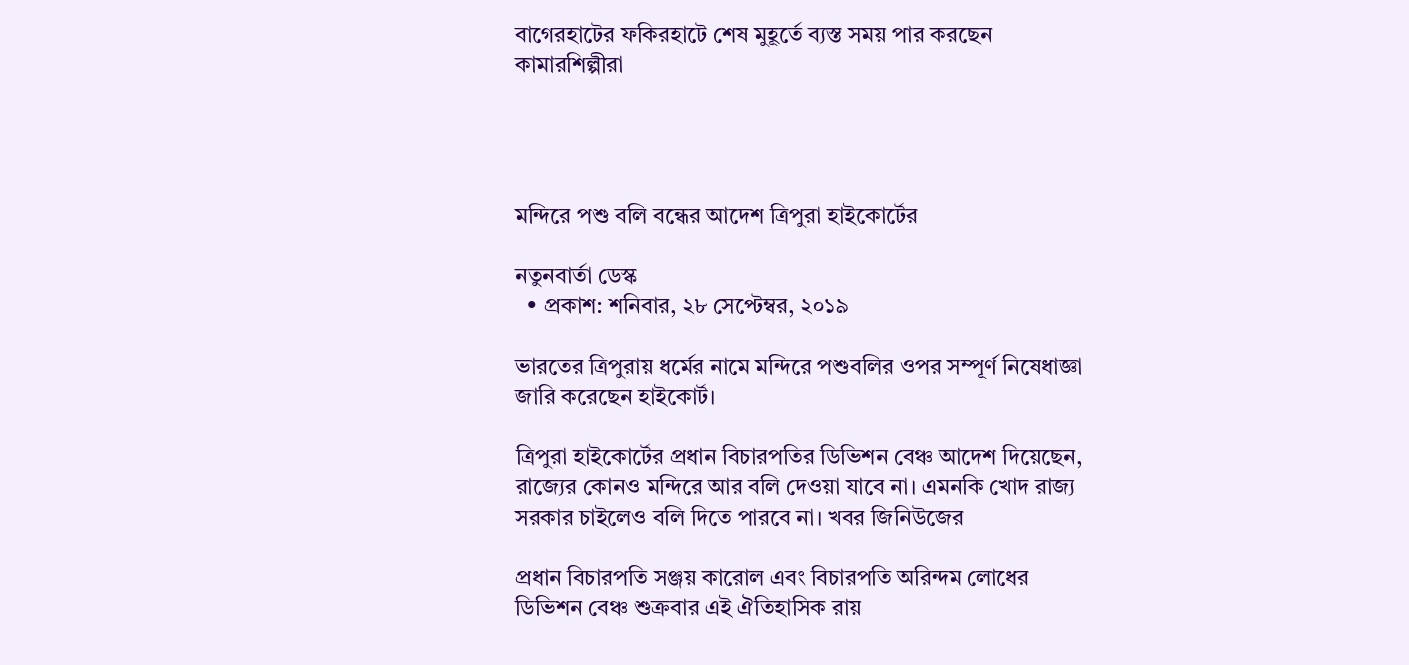বাগেরহাটের ফকিরহাটে শেষ মুহূর্তে ব্যস্ত সময় পার করছেন কামারশিল্পীরা




মন্দিরে পশু বলি বন্ধের আদেশ ত্রিপুরা হাইকোর্টের

নতুনবার্তা ডেস্ক
  • প্রকাশ: শনিবার, ২৮ সেপ্টেম্বর, ২০১৯

ভারতের ত্রিপুরায় ধর্মের নামে মন্দিরে পশুবলির ওপর সম্পূর্ণ নিষেধাজ্ঞা জারি করেছেন হাইকোর্ট।

ত্রিপুরা হাইকোর্টের প্রধান বিচারপতির ডিভিশন বেঞ্চ আদেশ দিয়েছেন, রাজ্যের কোনও মন্দিরে আর বলি দেওয়া যাবে না। এমনকি খোদ রাজ্য সরকার চাইলেও বলি দিতে পারবে না। খবর জিনিউজের

প্রধান বিচারপতি সঞ্জয় কারোল এবং বিচারপতি অরিন্দম লোধের ডিভিশন বেঞ্চ শুক্রবার এই ঐতিহাসিক রায়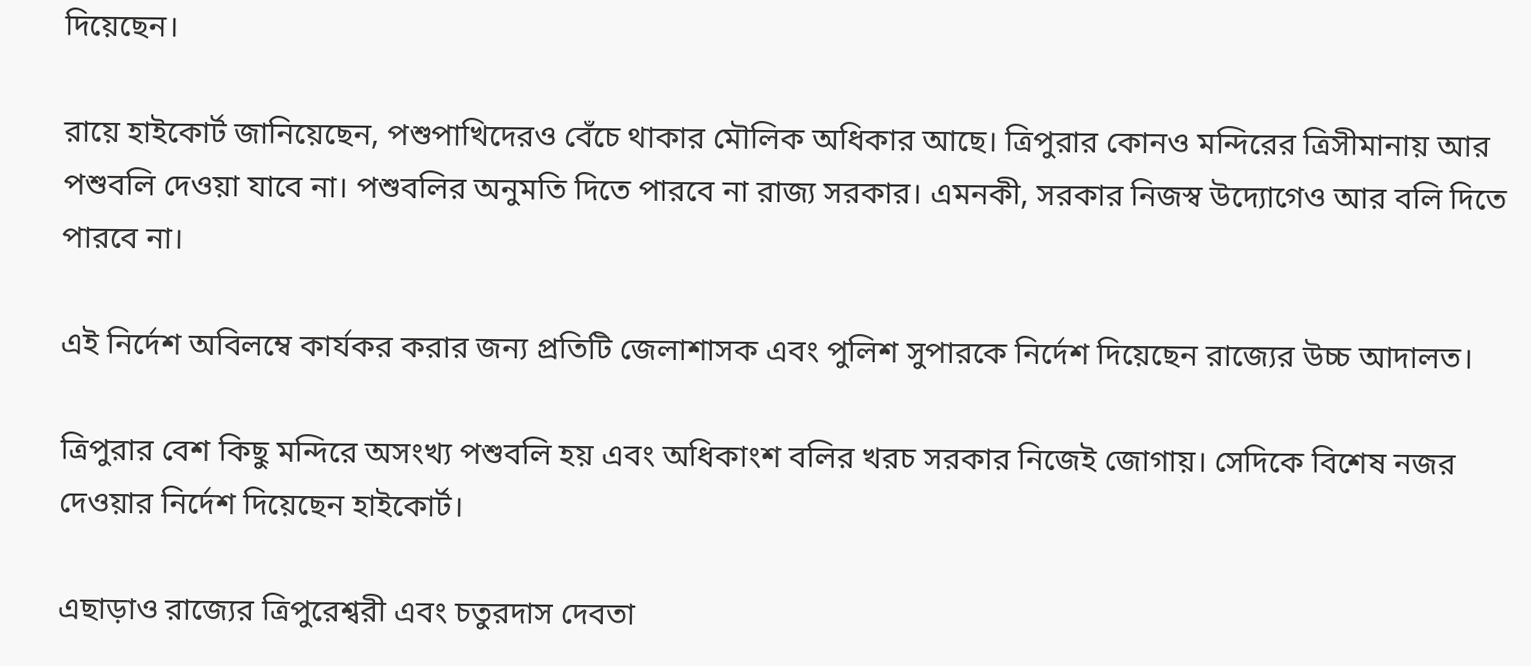দিয়েছেন।

রায়ে হাইকোর্ট জানিয়েছেন, পশুপাখিদেরও বেঁচে থাকার মৌলিক অধিকার আছে। ত্রিপুরার কোনও মন্দিরের ত্রিসীমানায় আর পশুবলি দেওয়া যাবে না। পশুবলির অনুমতি দিতে পারবে না রাজ্য সরকার। এমনকী, সরকার নিজস্ব উদ্যোগেও আর বলি দিতে পারবে না।

এই নির্দেশ অবিলম্বে কার্যকর করার জন্য প্রতিটি জেলাশাসক এবং পুলিশ সুপারকে নির্দেশ দিয়েছেন রাজ্যের উচ্চ আদালত।

ত্রিপুরার বেশ কিছু মন্দিরে অসংখ্য পশুবলি হয় এবং অধিকাংশ বলির খরচ সরকার নিজেই জোগায়। সেদিকে বিশেষ নজর দেওয়ার নির্দেশ দিয়েছেন হাইকোর্ট।

এছাড়াও রাজ্যের ত্রিপুরেশ্বরী এবং চতুরদাস দেবতা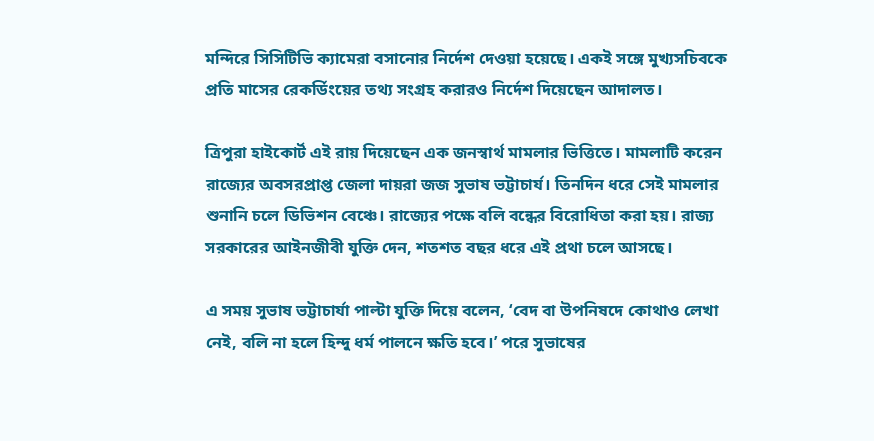মন্দিরে সিসিটিভি ক্যামেরা বসানোর নির্দেশ দেওয়া হয়েছে। একই সঙ্গে মুখ্যসচিবকে প্রতি মাসের রেকর্ডিংয়ের তথ্য সংগ্রহ করারও নির্দেশ দিয়েছেন আদালত।

ত্রিপুরা হাইকোর্ট এই রায় দিয়েছেন এক জনস্বার্থ মামলার ভিত্তিতে। মামলাটি করেন রাজ্যের অবসরপ্রাপ্ত জেলা দায়রা জজ সুভাষ ভট্টাচার্য। তিনদিন ধরে সেই মামলার শুনানি চলে ডিভিশন বেঞ্চে। রাজ্যের পক্ষে বলি বন্ধের বিরোধিতা করা হয়। রাজ্য সরকারের আইনজীবী যুক্তি দেন, শতশত বছর ধরে এই প্রথা চলে আসছে।

এ সময় সুভাষ ভট্টাচার্যা পাল্টা যুক্তি দিয়ে বলেন, ‘বেদ বা উপনিষদে কোথাও লেখা নেই, বলি না হলে হিন্দু ধর্ম পালনে ক্ষতি হবে।’ পরে সুভাষের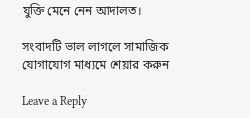যুক্তি মেনে নেন আদালত।

সংবাদটি ভাল লাগলে সামাজিক যোগাযোগ মাধ্যমে শেয়ার করুন

Leave a Reply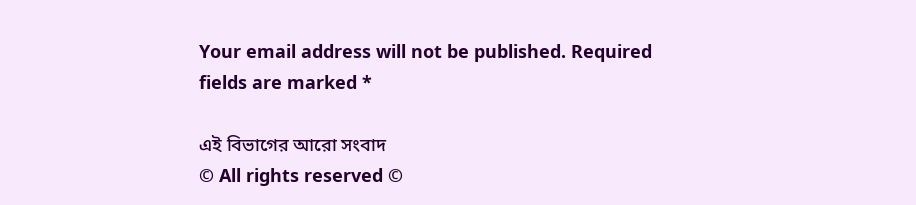Your email address will not be published. Required fields are marked *

এই বিভাগের আরো সংবাদ
© All rights reserved ©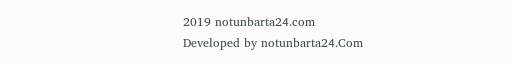2019 notunbarta24.com
Developed by notunbarta24.Com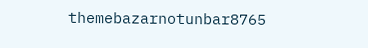themebazarnotunbar8765